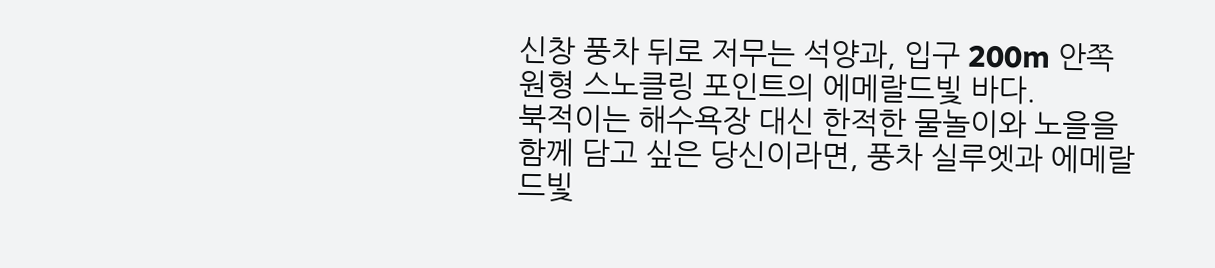신창 풍차 뒤로 저무는 석양과, 입구 200m 안쪽 원형 스노클링 포인트의 에메랄드빛 바다.
북적이는 해수욕장 대신 한적한 물놀이와 노을을 함께 담고 싶은 당신이라면, 풍차 실루엣과 에메랄드빛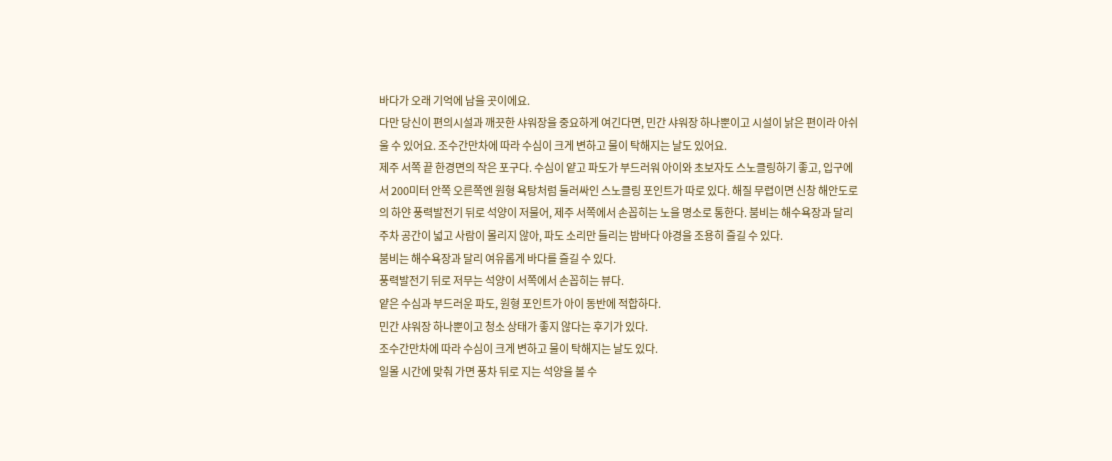바다가 오래 기억에 남을 곳이에요.
다만 당신이 편의시설과 깨끗한 샤워장을 중요하게 여긴다면, 민간 샤워장 하나뿐이고 시설이 낡은 편이라 아쉬울 수 있어요. 조수간만차에 따라 수심이 크게 변하고 물이 탁해지는 날도 있어요.
제주 서쪽 끝 한경면의 작은 포구다. 수심이 얕고 파도가 부드러워 아이와 초보자도 스노클링하기 좋고, 입구에서 200미터 안쪽 오른쪽엔 원형 욕탕처럼 둘러싸인 스노클링 포인트가 따로 있다. 해질 무렵이면 신창 해안도로의 하얀 풍력발전기 뒤로 석양이 저물어, 제주 서쪽에서 손꼽히는 노을 명소로 통한다. 붐비는 해수욕장과 달리 주차 공간이 넓고 사람이 몰리지 않아, 파도 소리만 들리는 밤바다 야경을 조용히 즐길 수 있다.
붐비는 해수욕장과 달리 여유롭게 바다를 즐길 수 있다.
풍력발전기 뒤로 저무는 석양이 서쪽에서 손꼽히는 뷰다.
얕은 수심과 부드러운 파도, 원형 포인트가 아이 동반에 적합하다.
민간 샤워장 하나뿐이고 청소 상태가 좋지 않다는 후기가 있다.
조수간만차에 따라 수심이 크게 변하고 물이 탁해지는 날도 있다.
일몰 시간에 맞춰 가면 풍차 뒤로 지는 석양을 볼 수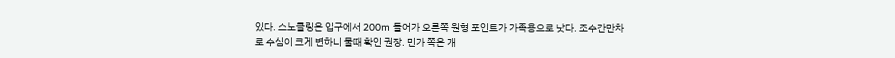있다. 스노클링은 입구에서 200m 들어가 오른쪽 원형 포인트가 가족용으로 낫다. 조수간만차로 수심이 크게 변하니 물때 확인 권장. 민가 쪽은 개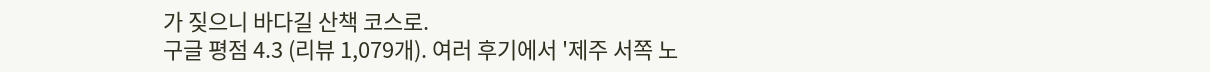가 짖으니 바다길 산책 코스로.
구글 평점 4.3 (리뷰 1,079개). 여러 후기에서 '제주 서쪽 노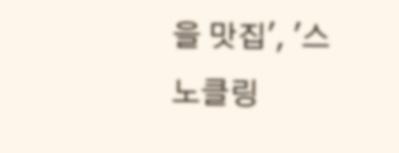을 맛집', '스노클링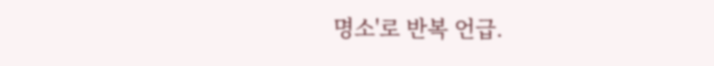명소'로 반복 언급.